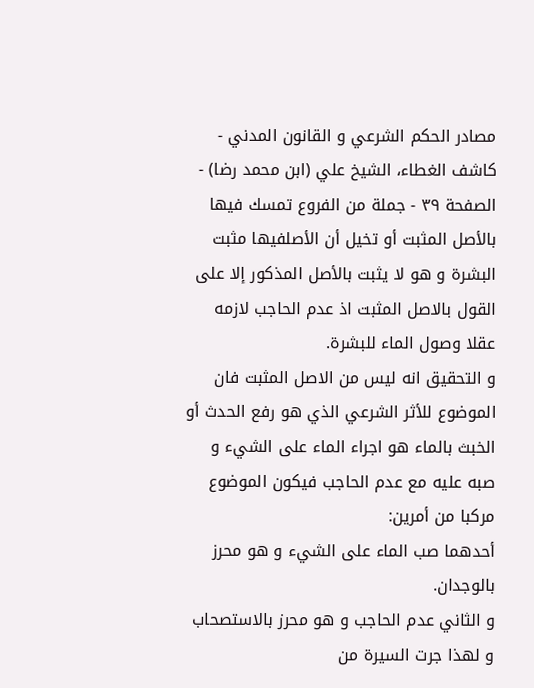مصادر الحكم الشرعي و القانون المدني - كاشف الغطاء، الشيخ علي (ابن محمد رضا) - الصفحة ٣٩ - جملة من الفروع تمسك فيها بالأصل المثبت أو تخيل أن الأصلفيها مثبت
البشرة و هو لا يثبت بالأصل المذكور إلا على القول بالاصل المثبت اذ عدم الحاجب لازمه عقلا وصول الماء للبشرة.
و التحقيق انه ليس من الاصل المثبت فان الموضوع للأثر الشرعي الذي هو رفع الحدث أو الخبث بالماء هو اجراء الماء على الشيء و صبه عليه مع عدم الحاجب فيكون الموضوع مركبا من أمرين:
أحدهما صب الماء على الشيء و هو محرز بالوجدان.
و الثاني عدم الحاجب و هو محرز بالاستصحاب و لهذا جرت السيرة من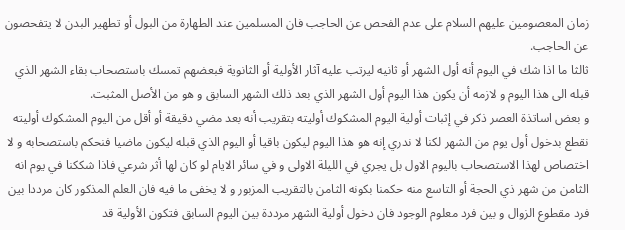زمان المعصومين عليهم السلام على عدم الفحص عن الحاجب فان المسلمين عند الطهارة من البول أو تطهير البدن لا يتفحصون عن الحاجب.
ثالثا ما اذا شك في اليوم أنه أول الشهر أو ثانيه ليرتب عليه آثار الأولية أو الثانوية فبعضهم تمسك باستصحاب بقاء الشهر الذي قبله الى هذا اليوم و لازمه أن يكون هذا اليوم أول الشهر الذي بعد ذلك الشهر السابق و هو من الأصل المثبت.
و بعض اساتذة العصر ذكر في إثبات أولية اليوم المشكوك أوليته بتقريب أنه بعد مضي دقيقة أو أقل من اليوم المشكوك أوليته نقطع بدخول أول يوم من الشهر لكنا لا ندري إنه هو هذا اليوم ليكون باقيا أو اليوم الذي قبله ليكون ماضيا فنحكم باستصحابه و لا اختصاص لهذا الاستصحاب باليوم الاول بل يجري في الليلة الاولى و في سائر الايام لو كان لها أثر شرعي فاذا شككنا في يوم انه الثامن من شهر ذي الحجة أو التاسع منه حكمنا بكونه الثامن بالتقريب المزبور و لا يخفى ما فيه فان العلم المذكور كان مرددا بين فرد مقطوع الزوال و بين فرد معلوم الوجود فان دخول أولية الشهر مرددة بين اليوم السابق فتكون الأولية قد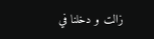زالت و دخلنا في